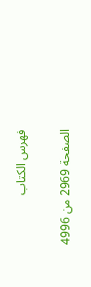فهرس الكتاب

الصفحة 2969 من 4996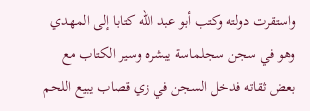واستقرت دولته وكتب أبو عبد الله كتابا إلى المهدي وهو في سجن سجلماسة يبشره وسير الكتاب مع بعض ثقاته فدخل السجن في زي قصاب يبيع اللحم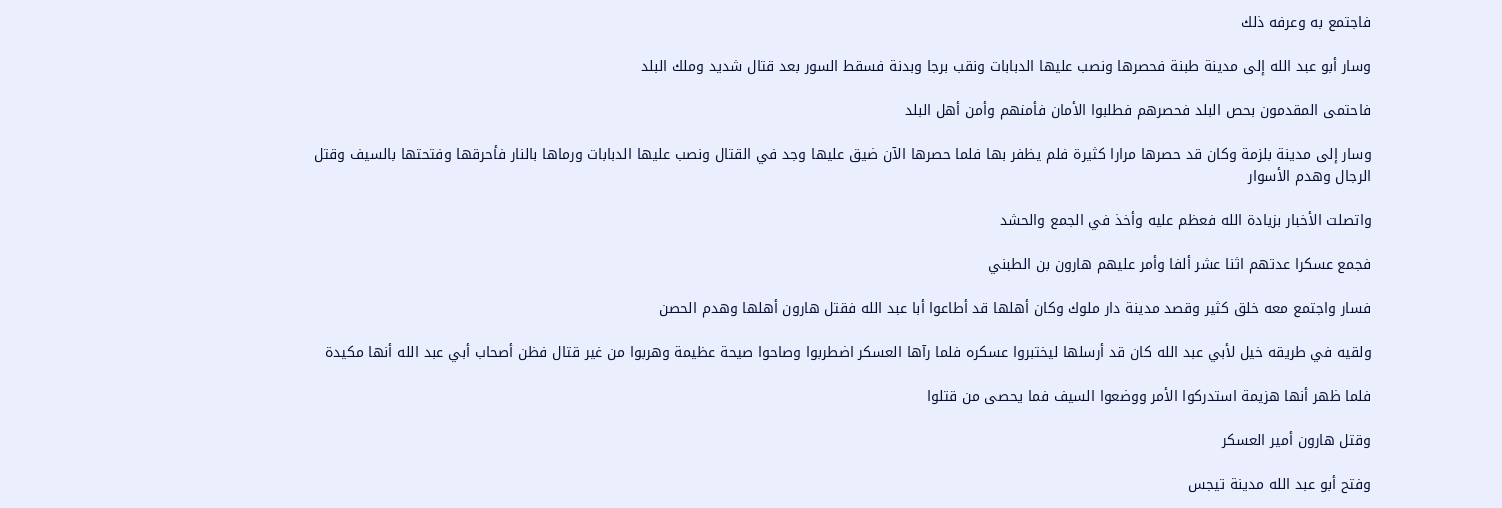فاجتمع به وعرفه ذلك

وسار أبو عبد الله إلى مدينة طبنة فحصرها ونصب عليها الدبابات ونقب برجا وبدنة فسقط السور بعد قتال شديد وملك البلد

فاحتمى المقدمون بحص البلد فحصرهم فطلبوا الأمان فأمنهم وأمن أهل البلد

وسار إلى مدينة بلزمة وكان قد حصرها مرارا كثيرة فلم يظفر بها فلما حصرها الآن ضيق عليها وجد في القتال ونصب عليها الدبابات ورماها بالنار فأحرقها وفتحتها بالسيف وقتل الرجال وهدم الأسوار

واتصلت الأخبار بزيادة الله فعظم عليه وأخذ في الجمع والحشد

فجمع عسكرا عدتهم اثنا عشر ألفا وأمر عليهم هارون بن الطبني

فسار واجتمع معه خلق كثير وقصد مدينة دار ملوك وكان أهلها قد أطاعوا أبا عبد الله فقتل هارون أهلها وهدم الحصن

ولقيه في طريقه خيل لأبي عبد الله كان قد أرسلها ليختبروا عسكره فلما رآها العسكر اضطربوا وصاحوا صيحة عظيمة وهربوا من غير قتال فظن أصحاب أبي عبد الله أنها مكيدة

فلما ظهر أنها هزيمة استدركوا الأمر ووضعوا السيف فما يحصى من قتلوا

وقتل هارون أمير العسكر

وفتح أبو عبد الله مدينة تيجس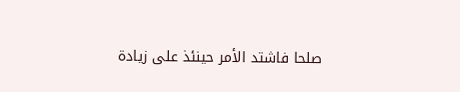صلحا فاشتد الأمر حينئذ على زيادة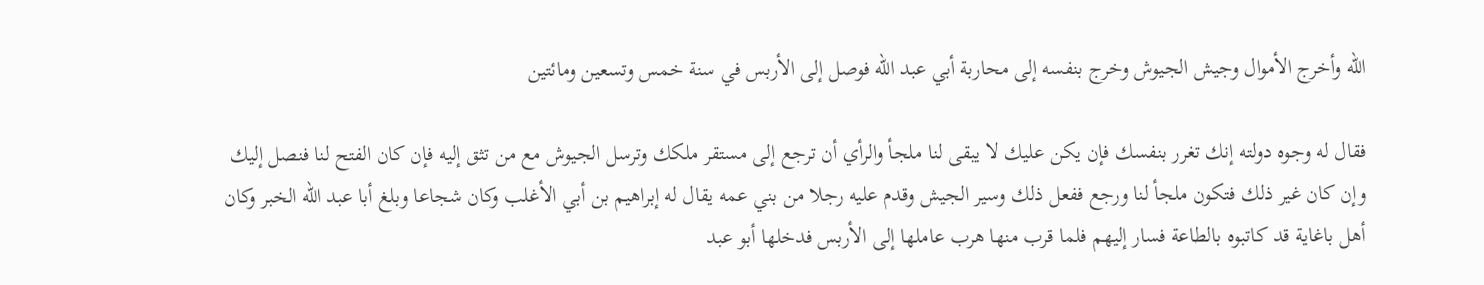الله وأخرج الأموال وجيش الجيوش وخرج بنفسه إلى محاربة أبي عبد الله فوصل إلى الأربس في سنة خمس وتسعين ومائتين

فقال له وجوه دولته إنك تغرر بنفسك فإن يكن عليك لا يبقى لنا ملجأ والرأي أن ترجع إلى مستقر ملكك وترسل الجيوش مع من تثق إليه فإن كان الفتح لنا فنصل إليك وإن كان غير ذلك فتكون ملجأ لنا ورجع ففعل ذلك وسير الجيش وقدم عليه رجلا من بني عمه يقال له إبراهيم بن أبي الأغلب وكان شجاعا وبلغ أبا عبد الله الخبر وكان أهل باغاية قد كاتبوه بالطاعة فسار إليهم فلما قرب منها هرب عاملها إلى الأربس فدخلها أبو عبد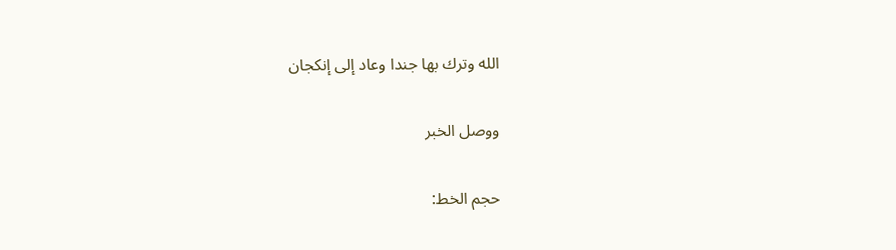الله وترك بها جندا وعاد إلى إنكجان

ووصل الخبر

حجم الخط: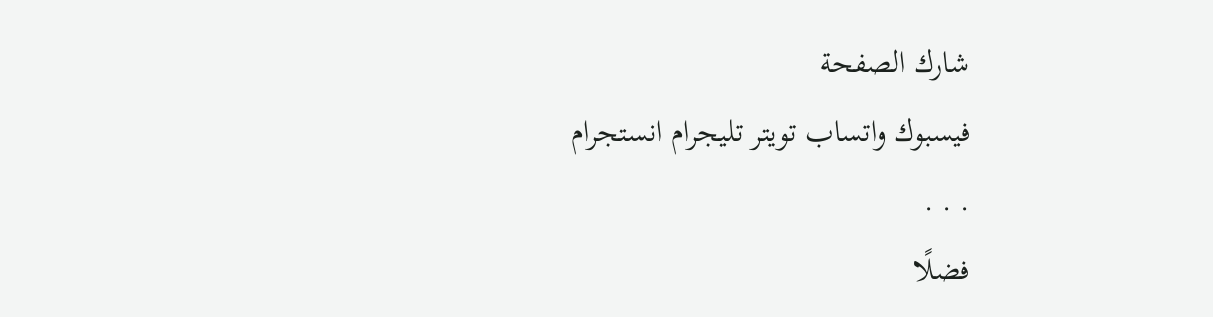شارك الصفحة
فيسبوك واتساب تويتر تليجرام انستجرام
. . .
فضلًا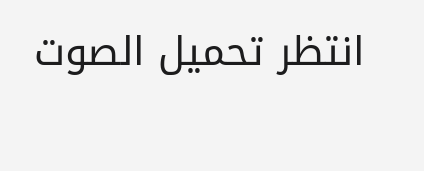انتظر تحميل الصوت